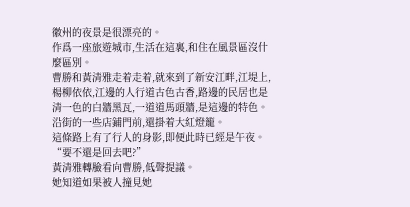徽州的夜景是很漂亮的。
作爲一座旅遊城市,生活在這裏,和住在風景區沒什麼區別。
曹勝和黃清雅走着走着,就來到了新安江畔,江堤上,楊柳依依,江邊的人行道古色古香,路邊的民居也是清一色的白牆黑瓦,一道道馬頭牆,是這邊的特色。
沿街的一些店鋪門前,還掛着大紅燈籠。
這條路上有了行人的身影,即便此時已經是午夜。
“要不還是回去吧?”
黃清雅轉臉看向曹勝,低聲提議。
她知道如果被人撞見她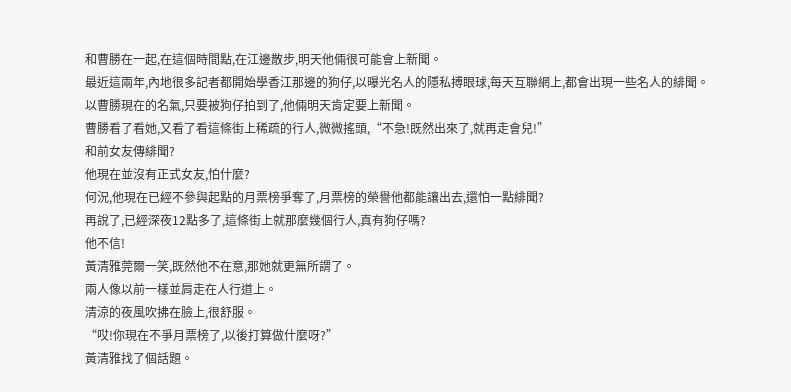和曹勝在一起,在這個時間點,在江邊散步,明天他倆很可能會上新聞。
最近這兩年,內地很多記者都開始學香江那邊的狗仔,以曝光名人的隱私搏眼球,每天互聯網上,都會出現一些名人的緋聞。
以曹勝現在的名氣,只要被狗仔拍到了,他倆明天肯定要上新聞。
曹勝看了看她,又看了看這條街上稀疏的行人,微微搖頭,“不急!既然出來了,就再走會兒!”
和前女友傳緋聞?
他現在並沒有正式女友,怕什麼?
何況,他現在已經不參與起點的月票榜爭奪了,月票榜的榮譽他都能讓出去,還怕一點緋聞?
再說了,已經深夜12點多了,這條街上就那麼幾個行人,真有狗仔嗎?
他不信!
黃清雅莞爾一笑,既然他不在意,那她就更無所謂了。
兩人像以前一樣並肩走在人行道上。
清涼的夜風吹拂在臉上,很舒服。
“哎!你現在不爭月票榜了,以後打算做什麼呀?”
黃清雅找了個話題。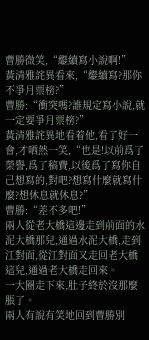曹勝微笑,“繼續寫小說啊!”
黃清雅詫異看來,“繼續寫?那你不爭月票榜?”
曹勝:“衝突嗎?誰規定寫小說,就一定要爭月票榜?”
黃清雅詫異地看着他,看了好一會,才哂然一笑,“也是!以前爲了榮譽,爲了稿費,以後爲了寫你自己想寫的,對吧?想寫什麼就寫什麼?想休息就休息?”
曹勝:“差不多吧!”
兩人從老大橋這邊走到前面的水泥大橋那兒,通過水泥大橋,走到江對面,從江對面又走回老大橋這兒,通過老大橋走回來。
一大圈走下來,肚子終於沒那麼脹了。
兩人有說有笑地回到曹勝別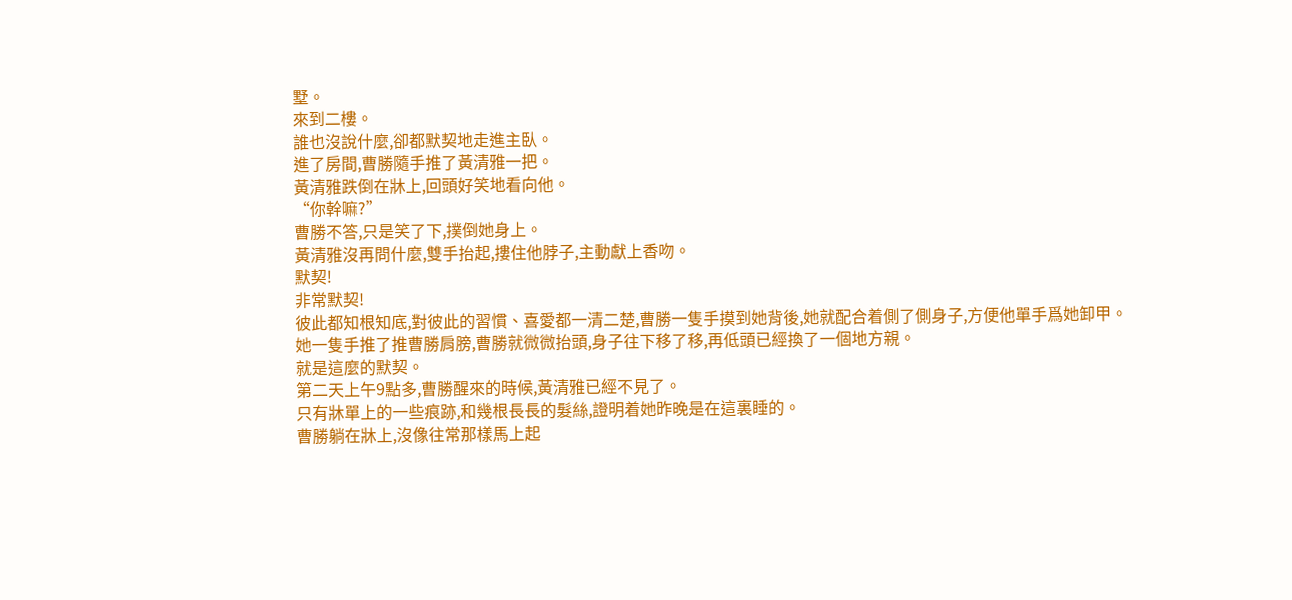墅。
來到二樓。
誰也沒說什麼,卻都默契地走進主臥。
進了房間,曹勝隨手推了黃清雅一把。
黃清雅跌倒在牀上,回頭好笑地看向他。
“你幹嘛?”
曹勝不答,只是笑了下,撲倒她身上。
黃清雅沒再問什麼,雙手抬起,摟住他脖子,主動獻上香吻。
默契!
非常默契!
彼此都知根知底,對彼此的習慣、喜愛都一清二楚,曹勝一隻手摸到她背後,她就配合着側了側身子,方便他單手爲她卸甲。
她一隻手推了推曹勝肩膀,曹勝就微微抬頭,身子往下移了移,再低頭已經換了一個地方親。
就是這麼的默契。
第二天上午9點多,曹勝醒來的時候,黃清雅已經不見了。
只有牀單上的一些痕跡,和幾根長長的髮絲,證明着她昨晚是在這裏睡的。
曹勝躺在牀上,沒像往常那樣馬上起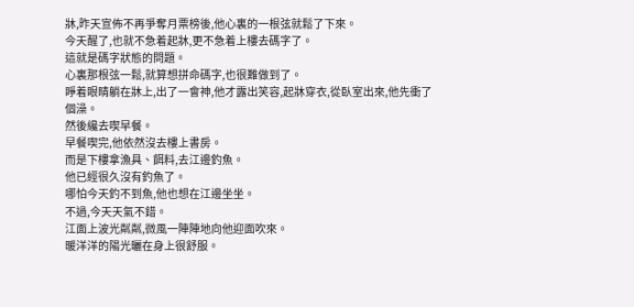牀,昨天宣佈不再爭奪月票榜後,他心裏的一根弦就鬆了下來。
今天醒了,也就不急着起牀,更不急着上樓去碼字了。
這就是碼字狀態的問題。
心裏那根弦一鬆,就算想拼命碼字,也很難做到了。
睜着眼睛躺在牀上,出了一會神,他才露出笑容,起牀穿衣,從臥室出來,他先衝了個澡。
然後纔去喫早餐。
早餐喫完,他依然沒去樓上書房。
而是下樓拿漁具、餌料,去江邊釣魚。
他已經很久沒有釣魚了。
哪怕今天釣不到魚,他也想在江邊坐坐。
不過,今天天氣不錯。
江面上波光粼粼,微風一陣陣地向他迎面吹來。
暖洋洋的陽光曬在身上很舒服。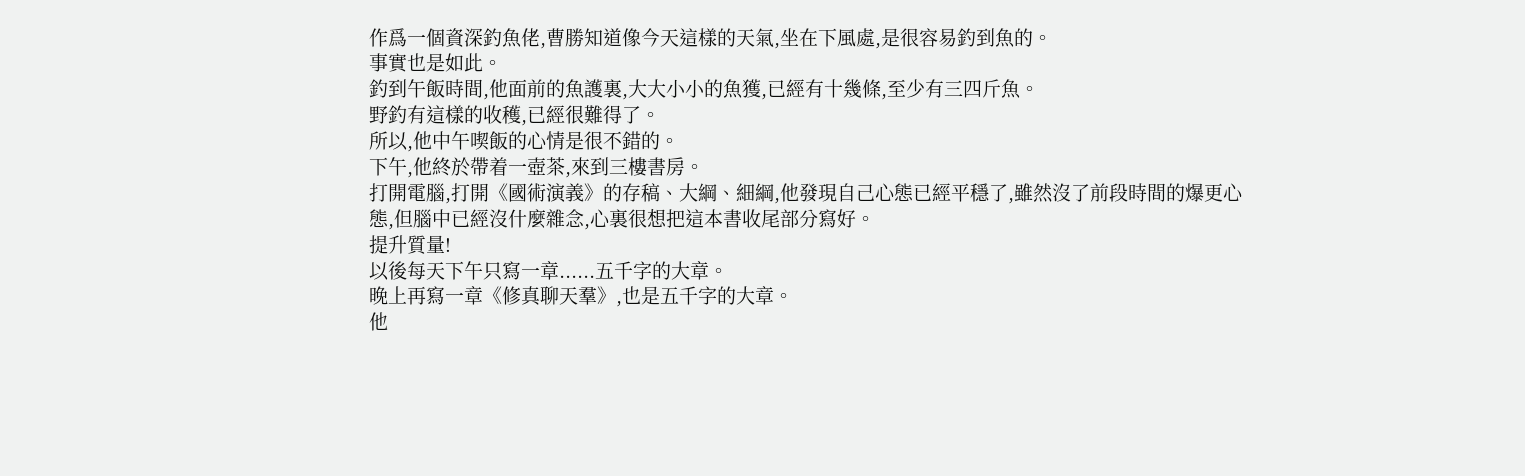作爲一個資深釣魚佬,曹勝知道像今天這樣的天氣,坐在下風處,是很容易釣到魚的。
事實也是如此。
釣到午飯時間,他面前的魚護裏,大大小小的魚獲,已經有十幾條,至少有三四斤魚。
野釣有這樣的收穫,已經很難得了。
所以,他中午喫飯的心情是很不錯的。
下午,他終於帶着一壺茶,來到三樓書房。
打開電腦,打開《國術演義》的存稿、大綱、細綱,他發現自己心態已經平穩了,雖然沒了前段時間的爆更心態,但腦中已經沒什麼雜念,心裏很想把這本書收尾部分寫好。
提升質量!
以後每天下午只寫一章......五千字的大章。
晚上再寫一章《修真聊天羣》,也是五千字的大章。
他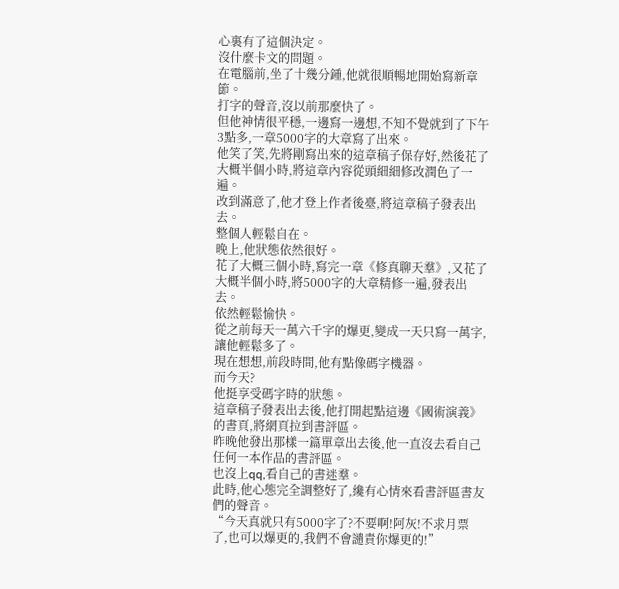心裏有了這個決定。
沒什麼卡文的問題。
在電腦前,坐了十幾分鍾,他就很順暢地開始寫新章節。
打字的聲音,沒以前那麼快了。
但他神情很平穩,一邊寫一邊想,不知不覺就到了下午3點多,一章5000字的大章寫了出來。
他笑了笑,先將剛寫出來的這章稿子保存好,然後花了大概半個小時,將這章內容從頭細細修改潤色了一遍。
改到滿意了,他才登上作者後臺,將這章稿子發表出去。
整個人輕鬆自在。
晚上,他狀態依然很好。
花了大概三個小時,寫完一章《修真聊天羣》,又花了大概半個小時,將5000字的大章精修一遍,發表出去。
依然輕鬆愉快。
從之前每天一萬六千字的爆更,變成一天只寫一萬字,讓他輕鬆多了。
現在想想,前段時間,他有點像碼字機器。
而今天?
他挺享受碼字時的狀態。
這章稿子發表出去後,他打開起點這邊《國術演義》的書頁,將網頁拉到書評區。
昨晚他發出那樣一篇單章出去後,他一直沒去看自己任何一本作品的書評區。
也沒上qq,看自己的書迷羣。
此時,他心態完全調整好了,纔有心情來看書評區書友們的聲音。
“今天真就只有5000字了?不要啊!阿灰!不求月票了,也可以爆更的,我們不會譴責你爆更的!”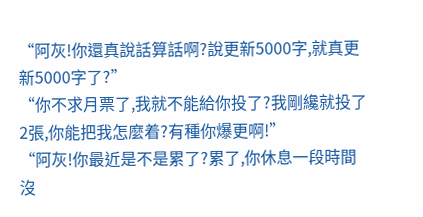“阿灰!你還真說話算話啊?說更新5000字,就真更新5000字了?”
“你不求月票了,我就不能給你投了?我剛纔就投了2張,你能把我怎麼着?有種你爆更啊!”
“阿灰!你最近是不是累了?累了,你休息一段時間沒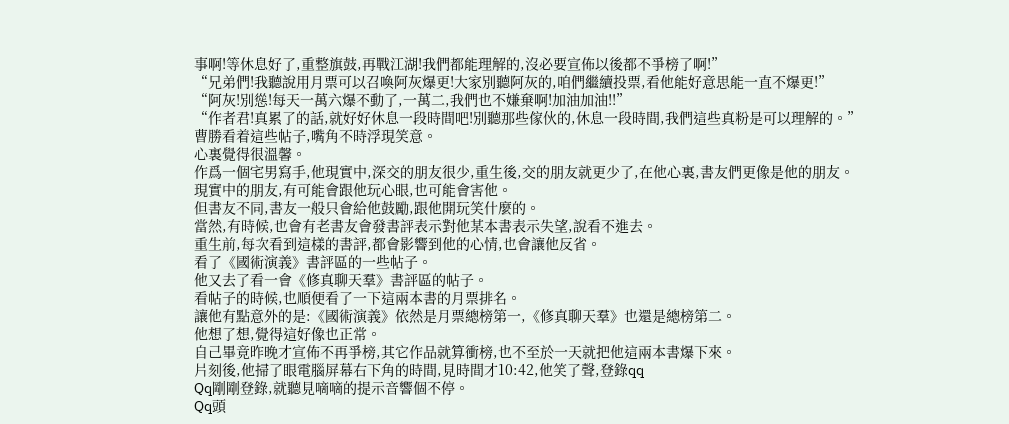事啊!等休息好了,重整旗鼓,再戰江湖!我們都能理解的,沒必要宣佈以後都不爭榜了啊!”
“兄弟們!我聽說用月票可以召喚阿灰爆更!大家別聽阿灰的,咱們繼續投票,看他能好意思能一直不爆更!”
“阿灰!別慫!每天一萬六爆不動了,一萬二,我們也不嫌棄啊!加油加油!!”
“作者君!真累了的話,就好好休息一段時間吧!別聽那些傢伙的,休息一段時間,我們這些真粉是可以理解的。”
曹勝看着這些帖子,嘴角不時浮現笑意。
心裏覺得很溫馨。
作爲一個宅男寫手,他現實中,深交的朋友很少,重生後,交的朋友就更少了,在他心裏,書友們更像是他的朋友。
現實中的朋友,有可能會跟他玩心眼,也可能會害他。
但書友不同,書友一般只會給他鼓勵,跟他開玩笑什麼的。
當然,有時候,也會有老書友會發書評表示對他某本書表示失望,說看不進去。
重生前,每次看到這樣的書評,都會影響到他的心情,也會讓他反省。
看了《國術演義》書評區的一些帖子。
他又去了看一會《修真聊天羣》書評區的帖子。
看帖子的時候,也順便看了一下這兩本書的月票排名。
讓他有點意外的是:《國術演義》依然是月票總榜第一,《修真聊天羣》也還是總榜第二。
他想了想,覺得這好像也正常。
自己畢竟昨晚才宣佈不再爭榜,其它作品就算衝榜,也不至於一天就把他這兩本書爆下來。
片刻後,他掃了眼電腦屏幕右下角的時間,見時間才10:42,他笑了聲,登錄qq
Qq剛剛登錄,就聽見嘀嘀的提示音響個不停。
Qq頭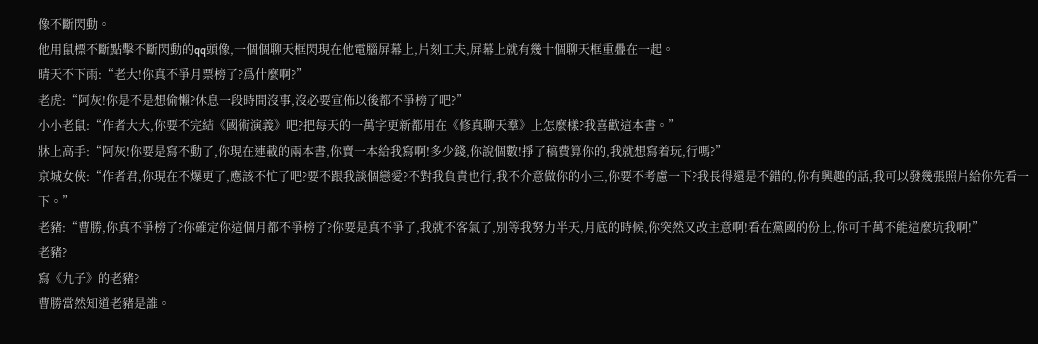像不斷閃動。
他用鼠標不斷點擊不斷閃動的qq頭像,一個個聊天框閃現在他電腦屏幕上,片刻工夫,屏幕上就有幾十個聊天框重疊在一起。
晴天不下雨:“老大!你真不爭月票榜了?爲什麼啊?”
老虎:“阿灰!你是不是想偷懶?休息一段時間沒事,沒必要宣佈以後都不爭榜了吧?”
小小老鼠:“作者大大,你要不完結《國術演義》吧?把每天的一萬字更新都用在《修真聊天羣》上怎麼樣?我喜歡這本書。”
牀上高手:“阿灰!你要是寫不動了,你現在連載的兩本書,你賣一本給我寫啊!多少錢,你說個數!掙了稿費算你的,我就想寫着玩,行嗎?”
京城女俠:“作者君,你現在不爆更了,應該不忙了吧?要不跟我談個戀愛?不對我負責也行,我不介意做你的小三,你要不考慮一下?我長得還是不錯的,你有興趣的話,我可以發幾張照片給你先看一下。”
老豬:“曹勝,你真不爭榜了?你確定你這個月都不爭榜了?你要是真不爭了,我就不客氣了,別等我努力半天,月底的時候,你突然又改主意啊!看在黨國的份上,你可千萬不能這麼坑我啊!”
老豬?
寫《九子》的老豬?
曹勝當然知道老豬是誰。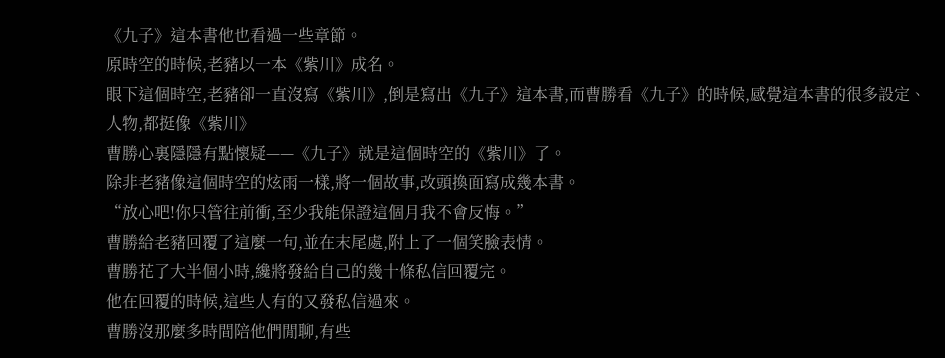《九子》這本書他也看過一些章節。
原時空的時候,老豬以一本《紫川》成名。
眼下這個時空,老豬卻一直沒寫《紫川》,倒是寫出《九子》這本書,而曹勝看《九子》的時候,感覺這本書的很多設定、人物,都挺像《紫川》
曹勝心裏隱隱有點懷疑——《九子》就是這個時空的《紫川》了。
除非老豬像這個時空的炫雨一樣,將一個故事,改頭換面寫成幾本書。
“放心吧!你只管往前衝,至少我能保證這個月我不會反悔。”
曹勝給老豬回覆了這麼一句,並在末尾處,附上了一個笑臉表情。
曹勝花了大半個小時,纔將發給自己的幾十條私信回覆完。
他在回覆的時候,這些人有的又發私信過來。
曹勝沒那麼多時間陪他們閒聊,有些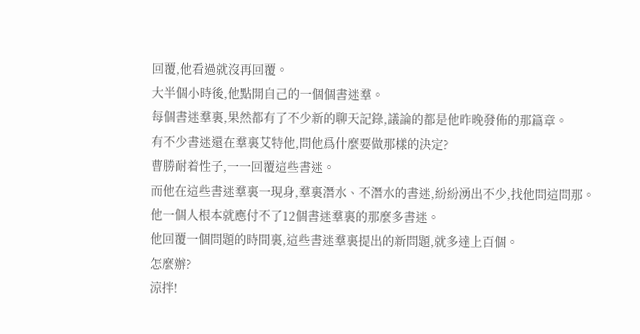回覆,他看過就沒再回覆。
大半個小時後,他點開自己的一個個書迷羣。
每個書迷羣裏,果然都有了不少新的聊天記錄,議論的都是他昨晚發佈的那篇章。
有不少書迷還在羣裏艾特他,問他爲什麼要做那樣的決定?
曹勝耐着性子,一一回覆這些書迷。
而他在這些書迷羣裏一現身,羣裏潛水、不潛水的書迷,紛紛湧出不少,找他問這問那。
他一個人根本就應付不了12個書迷羣裏的那麼多書迷。
他回覆一個問題的時間裏,這些書迷羣裏提出的新問題,就多達上百個。
怎麼辦?
涼拌!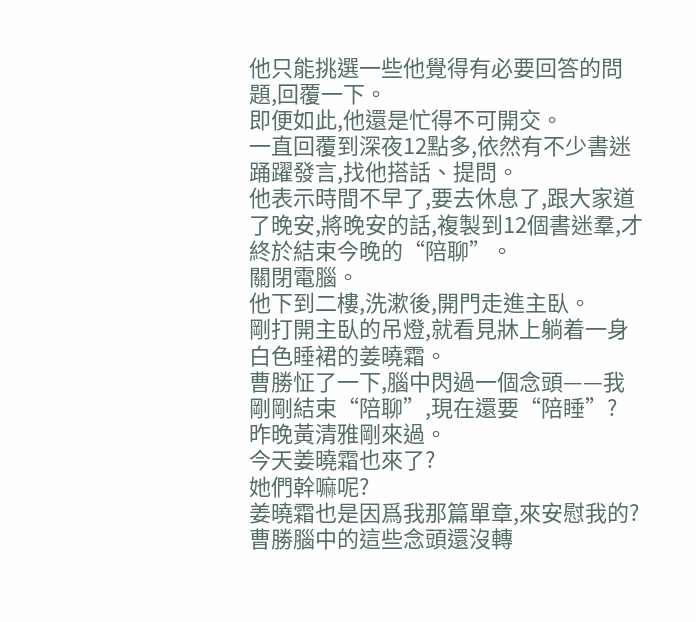他只能挑選一些他覺得有必要回答的問題,回覆一下。
即便如此,他還是忙得不可開交。
一直回覆到深夜12點多,依然有不少書迷踊躍發言,找他搭話、提問。
他表示時間不早了,要去休息了,跟大家道了晚安,將晚安的話,複製到12個書迷羣,才終於結束今晚的“陪聊”。
關閉電腦。
他下到二樓,洗漱後,開門走進主臥。
剛打開主臥的吊燈,就看見牀上躺着一身白色睡裙的姜曉霜。
曹勝怔了一下,腦中閃過一個念頭——我剛剛結束“陪聊”,現在還要“陪睡”?
昨晚黃清雅剛來過。
今天姜曉霜也來了?
她們幹嘛呢?
姜曉霜也是因爲我那篇單章,來安慰我的?
曹勝腦中的這些念頭還沒轉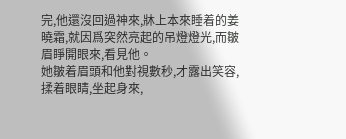完,他還沒回過神來,牀上本來睡着的姜曉霜,就因爲突然亮起的吊燈燈光,而皺眉睜開眼來,看見他。
她皺着眉頭和他對視數秒,才露出笑容,揉着眼睛,坐起身來,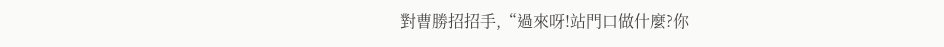對曹勝招招手,“過來呀!站門口做什麼?你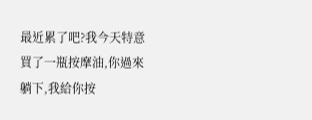最近累了吧?我今天特意買了一瓶按摩油,你過來躺下,我給你按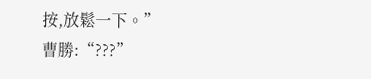按,放鬆一下。”
曹勝:“???”